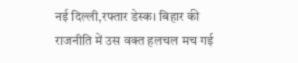नई दिल्ली,रफ्तार डेस्क। बिहार की राजनीति में उस वक्त हलचल मच गई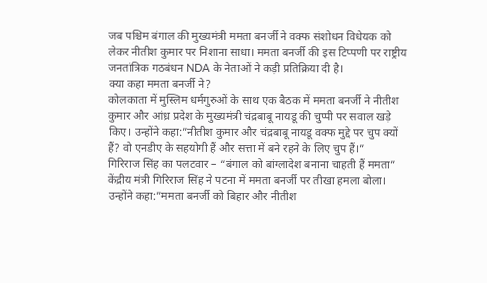जब पश्चिम बंगाल की मुख्यमंत्री ममता बनर्जी ने वक्फ संशोधन विधेयक को लेकर नीतीश कुमार पर निशाना साधा। ममता बनर्जी की इस टिप्पणी पर राष्ट्रीय जनतांत्रिक गठबंधन NDA के नेताओं ने कड़ी प्रतिक्रिया दी है।
क्या कहा ममता बनर्जी ने?
कोलकाता में मुस्लिम धर्मगुरुओं के साथ एक बैठक में ममता बनर्जी ने नीतीश कुमार और आंध्र प्रदेश के मुख्यमंत्री चंद्रबाबू नायडू की चुप्पी पर सवाल खड़े किए। उन्होंने कहा:”नीतीश कुमार और चंद्रबाबू नायडू वक्फ मुद्दे पर चुप क्यों हैं? वो एनडीए के सहयोगी हैं और सत्ता में बने रहने के लिए चुप हैं।”
गिरिराज सिंह का पलटवार – “बंगाल को बांग्लादेश बनाना चाहती हैं ममता”
केंद्रीय मंत्री गिरिराज सिंह ने पटना में ममता बनर्जी पर तीखा हमला बोला। उन्होंने कहा:”ममता बनर्जी को बिहार और नीतीश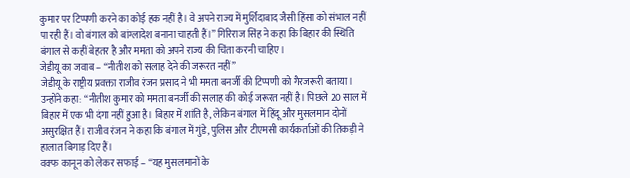कुमार पर टिप्पणी करने का कोई हक नहीं है। वे अपने राज्य में मुर्शिदाबाद जैसी हिंसा को संभाल नहीं पा रही हैं। वो बंगाल को बांग्लादेश बनाना चाहती हैं।” गिरिराज सिंह ने कहा कि बिहार की स्थिति बंगाल से कहीं बेहतर है और ममता को अपने राज्य की चिंता करनी चाहिए।
जेडीयू का जवाब – “नीतीश को सलाह देने की जरूरत नहीं”
जेडीयू के राष्ट्रीय प्रवक्ता राजीव रंजन प्रसाद ने भी ममता बनर्जी की टिप्पणी को गैरजरूरी बताया। उन्होंने कहा: “नीतीश कुमार को ममता बनर्जी की सलाह की कोई जरूरत नहीं है। पिछले 20 साल में बिहार में एक भी दंगा नहीं हुआ है। बिहार में शांति है, लेकिन बंगाल में हिंदू और मुसलमान दोनों असुरक्षित हैं। राजीव रंजन ने कहा कि बंगाल में गुंडे, पुलिस और टीएमसी कार्यकर्ताओं की तिकड़ी ने हालात बिगाड़ दिए हैं।
वक्फ कानून को लेकर सफाई – “यह मुसलमानों के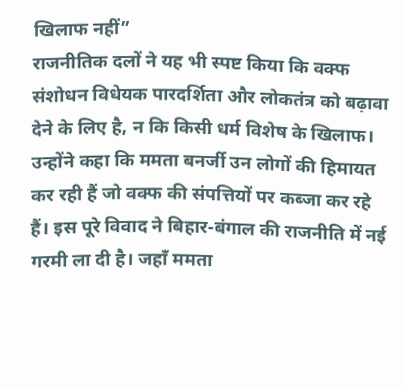खिलाफ नहीं”
राजनीतिक दलों ने यह भी स्पष्ट किया कि वक्फ संशोधन विधेयक पारदर्शिता और लोकतंत्र को बढ़ावा देने के लिए है, न कि किसी धर्म विशेष के खिलाफ। उन्होंने कहा कि ममता बनर्जी उन लोगों की हिमायत कर रही हैं जो वक्फ की संपत्तियों पर कब्जा कर रहे हैं। इस पूरे विवाद ने बिहार-बंगाल की राजनीति में नई गरमी ला दी है। जहाँ ममता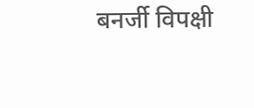बनर्जी विपक्षी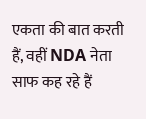एकता की बात करती हैं, वहीं NDA नेता साफ कह रहे हैं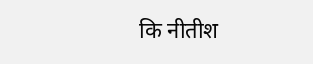कि नीतीश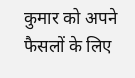कुमार को अपने फैसलों के लिए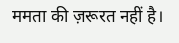ममता की ज़रूरत नहीं है।